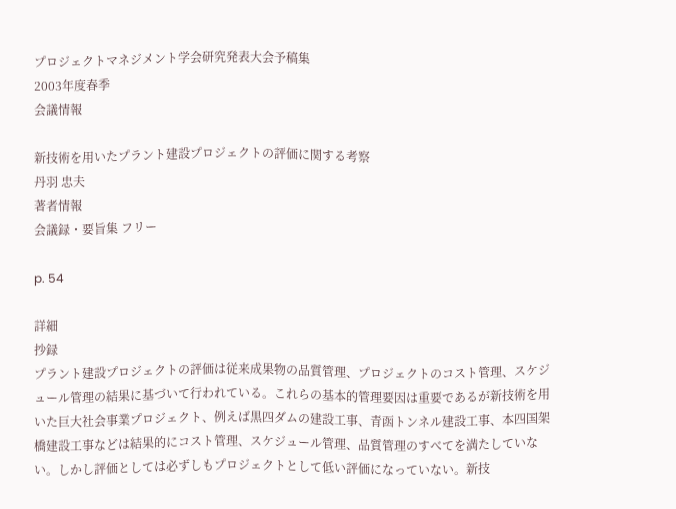プロジェクトマネジメント学会研究発表大会予稿集
2003年度春季
会議情報

新技術を用いたプラント建設プロジェクトの評価に関する考察
丹羽 忠夫
著者情報
会議録・要旨集 フリー

p. 54

詳細
抄録
プラント建設プロジェクトの評価は従来成果物の品質管理、プロジェクトのコスト管理、スケジュール管理の結果に基づいて行われている。これらの基本的管理要因は重要であるが新技術を用いた巨大社会事業プロジェクト、例えば黒四ダムの建設工事、青函トンネル建設工事、本四国架橋建設工事などは結果的にコスト管理、スケジュール管理、品質管理のすべてを満たしていない。しかし評価としては必ずしもプロジェクトとして低い評価になっていない。新技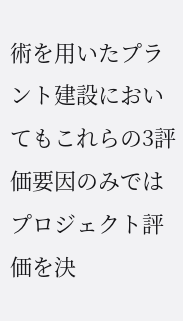術を用いたプラント建設においてもこれらの3評価要因のみではプロジェクト評価を決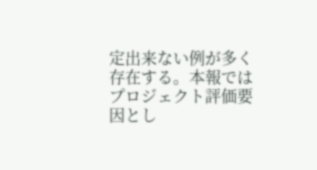定出来ない例が多く存在する。本報ではプロジェクト評価要因とし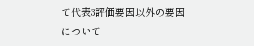て代表3評価要因以外の要因について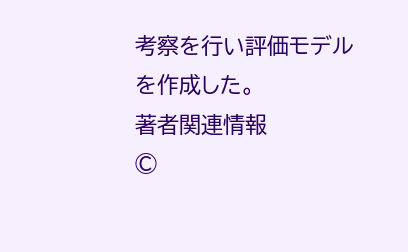考察を行い評価モデルを作成した。
著者関連情報
©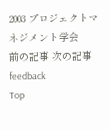2003 プロジェクトマネジメント学会
前の記事 次の記事
feedback
Top